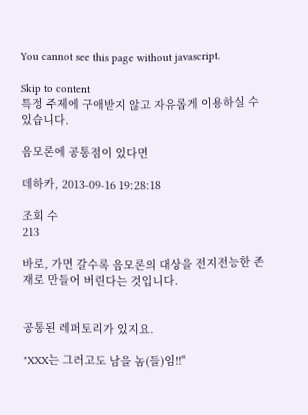You cannot see this page without javascript.

Skip to content
특정 주제에 구애받지 않고 자유롭게 이용하실 수 있습니다.

음모론에 공통점이 있다면

데하카, 2013-09-16 19:28:18

조회 수
213

바로, 가면 갈수록 음모론의 대상을 전지전능한 존재로 만들어 버린다는 것입니다.


공통된 레퍼토리가 있지요.

"XXX는 그러고도 남을 놈(들)임!!"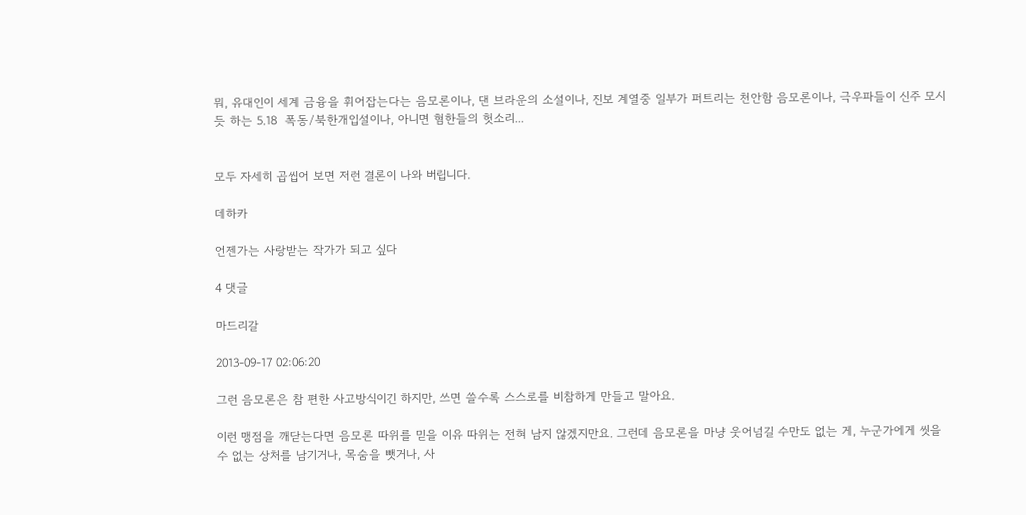뭐, 유대인이 세계 금융을 휘어잡는다는 음모론이나, 댄 브라운의 소설이나, 진보 계열중 일부가 퍼트리는 천안함 음모론이나, 극우파들이 신주 모시듯 하는 5.18  폭동/북한개입설이나, 아니면 혐한들의 헛소리...


모두 자세히 곱씹어 보면 저런 결론이 나와 버립니다.

데하카

언젠가는 사랑받는 작가가 되고 싶다

4 댓글

마드리갈

2013-09-17 02:06:20

그런 음모론은 참 편한 사고방식이긴 하지만, 쓰면 쓸수록 스스로를 비참하게 만들고 말아요.

이런 맹점을 깨닫는다면 음모론 따위를 믿을 이유 따위는 전혀 남지 않겠지만요. 그런데 음모론을 마냥 웃어넘길 수만도 없는 게, 누군가에게 씻을 수 없는 상처를 남기거나, 목숨을 뺏거나, 사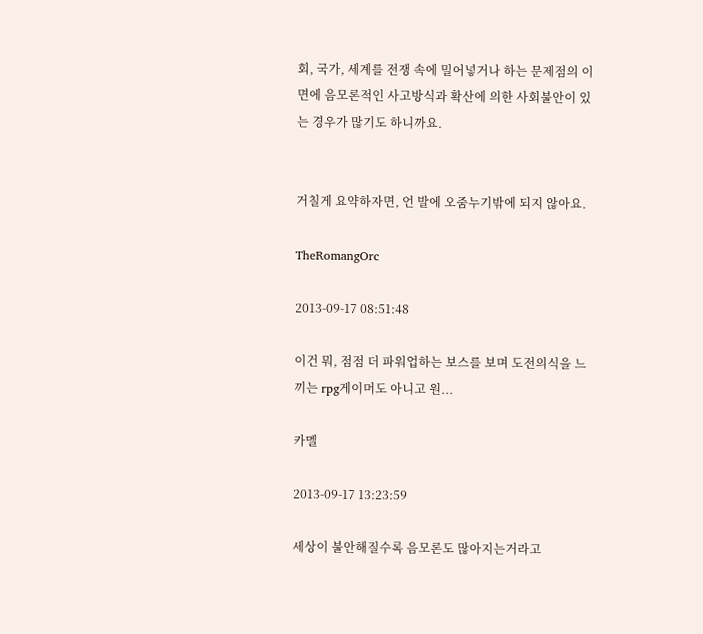회, 국가, 세계를 전쟁 속에 밀어넣거나 하는 문제점의 이면에 음모론적인 사고방식과 확산에 의한 사회불안이 있는 경우가 많기도 하니까요.


거칠게 요약하자면, 언 발에 오줌누기밖에 되지 않아요.

TheRomangOrc

2013-09-17 08:51:48

이건 뭐, 점점 더 파워업하는 보스를 보며 도전의식을 느끼는 rpg게이머도 아니고 원...

카멜

2013-09-17 13:23:59

세상이 불안해질수록 음모론도 많아지는거라고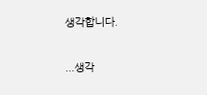생각합니다.

...생각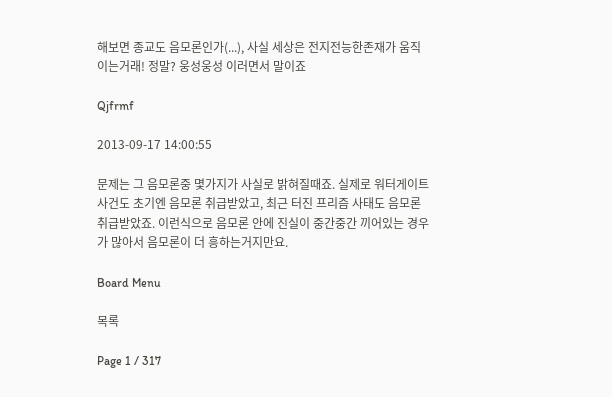해보면 종교도 음모론인가(...), 사실 세상은 전지전능한존재가 움직이는거래! 정말? 웅성웅성 이러면서 말이죠

Qjfrmf

2013-09-17 14:00:55

문제는 그 음모론중 몇가지가 사실로 밝혀질때죠. 실제로 워터게이트사건도 초기엔 음모론 취급받았고, 최근 터진 프리즘 사태도 음모론 취급받았죠. 이런식으로 음모론 안에 진실이 중간중간 끼어있는 경우가 많아서 음모론이 더 흥하는거지만요.

Board Menu

목록

Page 1 / 317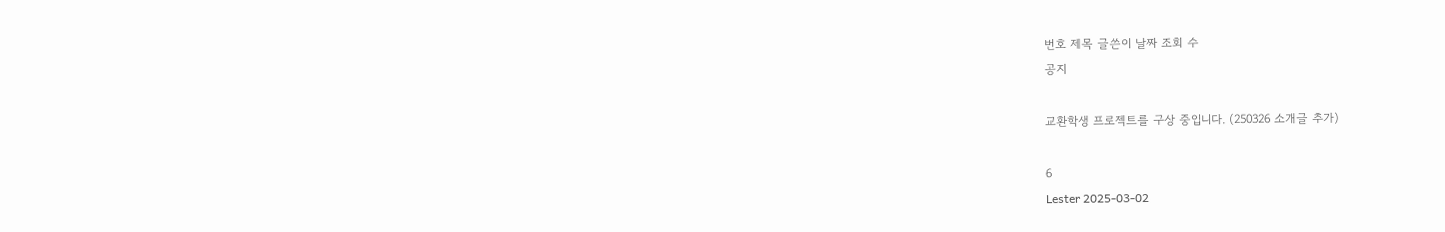번호 제목 글쓴이 날짜 조회 수
공지

교환학생 프로젝트를 구상 중입니다. (250326 소개글 추가)

6
Lester 2025-03-02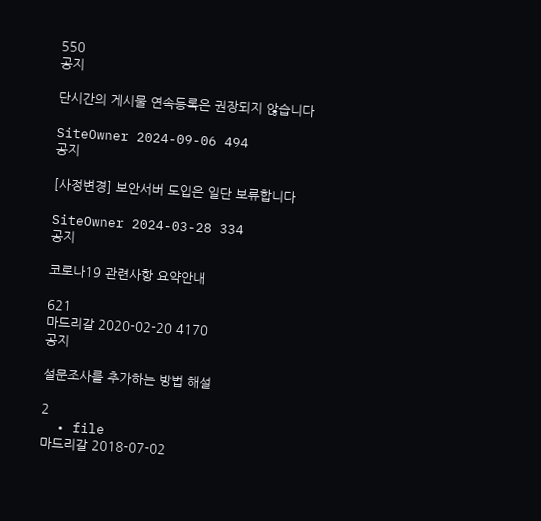550
공지

단시간의 게시물 연속등록은 권장되지 않습니다

SiteOwner 2024-09-06 494
공지

[사정변경] 보안서버 도입은 일단 보류합니다

SiteOwner 2024-03-28 334
공지

코로나19 관련사항 요약안내

621
마드리갈 2020-02-20 4170
공지

설문조사를 추가하는 방법 해설

2
  • file
마드리갈 2018-07-02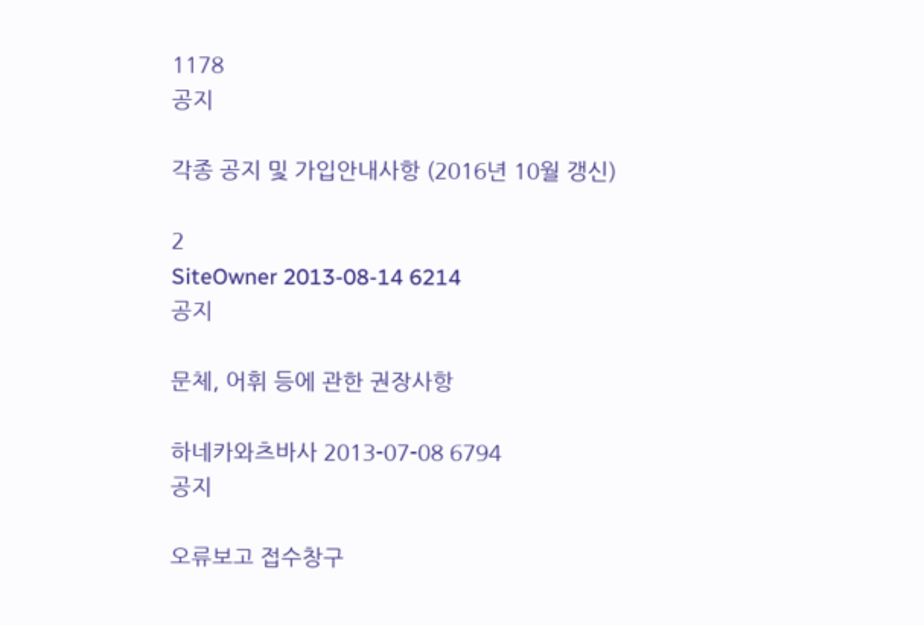1178
공지

각종 공지 및 가입안내사항 (2016년 10월 갱신)

2
SiteOwner 2013-08-14 6214
공지

문체, 어휘 등에 관한 권장사항

하네카와츠바사 2013-07-08 6794
공지

오류보고 접수창구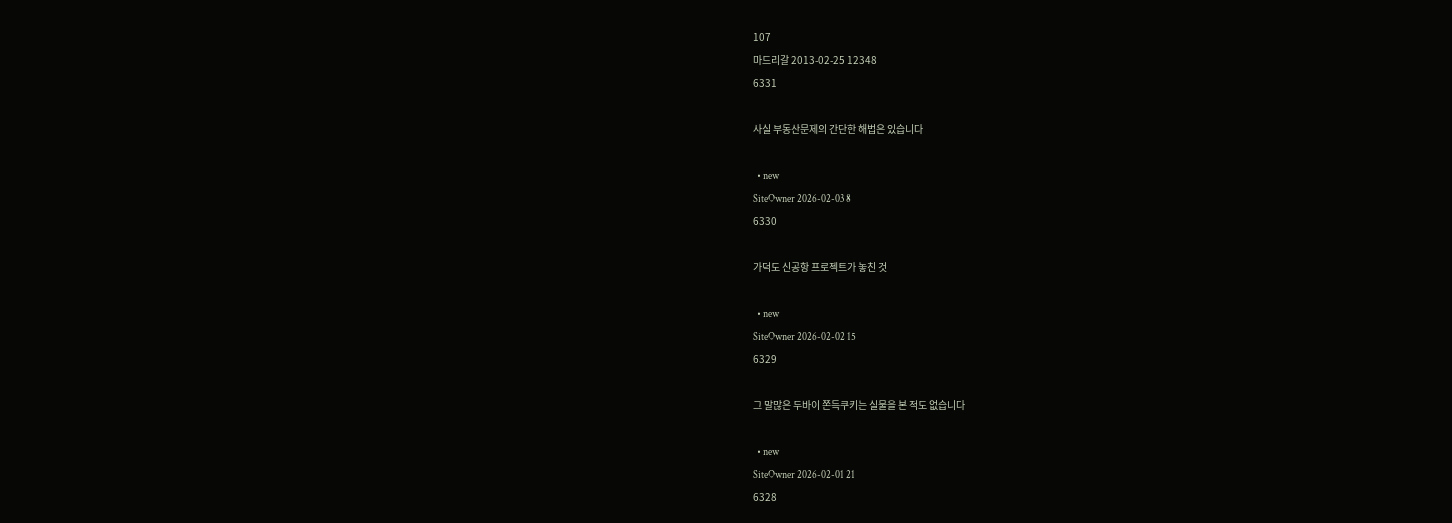107
마드리갈 2013-02-25 12348
6331

사실 부동산문제의 간단한 해법은 있습니다

  • new
SiteOwner 2026-02-03 8
6330

가덕도 신공항 프로젝트가 놓친 것

  • new
SiteOwner 2026-02-02 15
6329

그 말많은 두바이 쫀득쿠키는 실물을 본 적도 없습니다

  • new
SiteOwner 2026-02-01 21
6328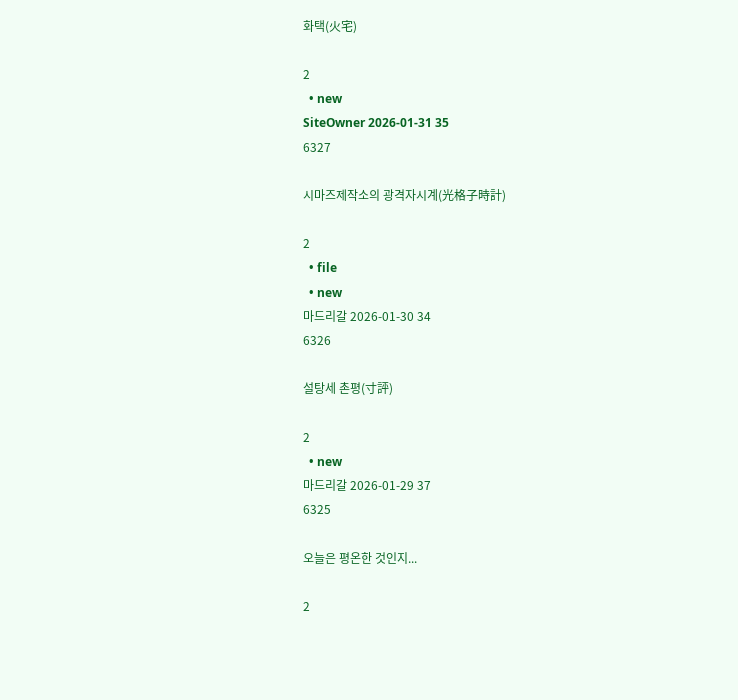화택(火宅)

2
  • new
SiteOwner 2026-01-31 35
6327

시마즈제작소의 광격자시계(光格子時計)

2
  • file
  • new
마드리갈 2026-01-30 34
6326

설탕세 촌평(寸評)

2
  • new
마드리갈 2026-01-29 37
6325

오늘은 평온한 것인지...

2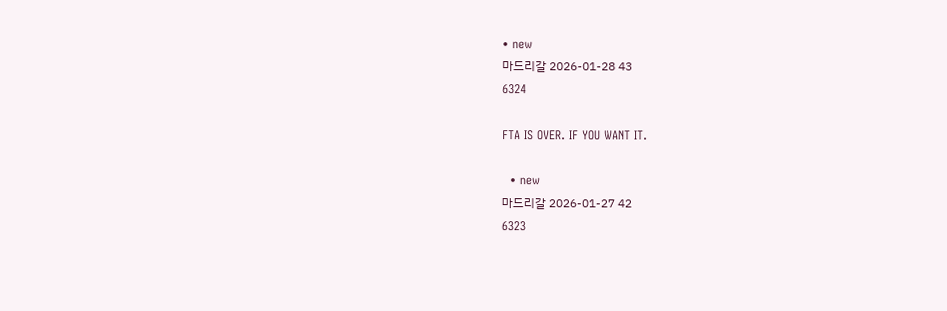• new
마드리갈 2026-01-28 43
6324

FTA IS OVER. IF YOU WANT IT.

  • new
마드리갈 2026-01-27 42
6323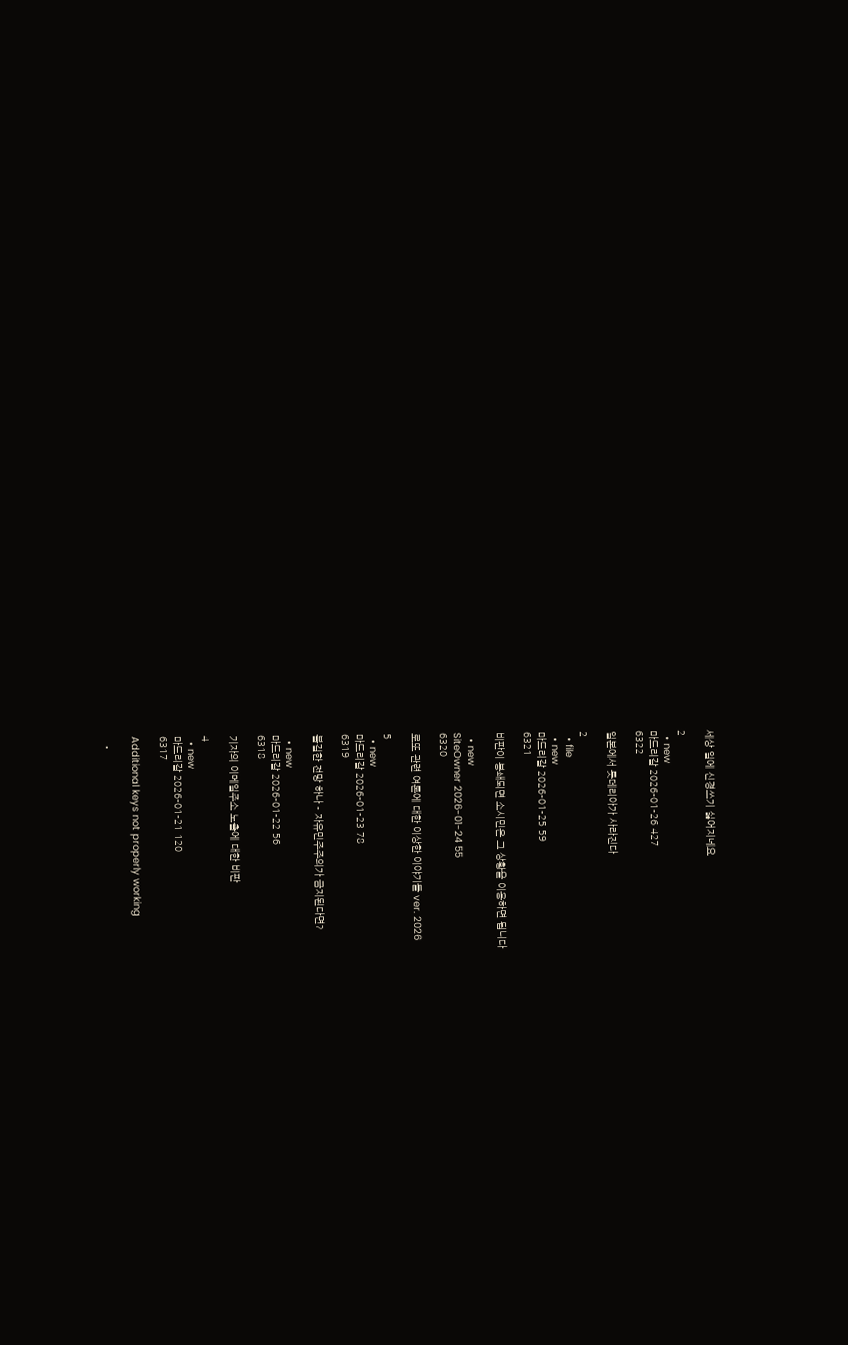세상 일에 신경쓰기 싫어지네요

2
  • new
마드리갈 2026-01-26 427
6322

일본에서 롯데리아가 사라진다

2
  • file
  • new
마드리갈 2026-01-25 59
6321

비판이 봉쇄되면 소시민은 그 상황을 이용하면 됩니다

  • new
SiteOwner 2026-01-24 55
6320

로또 관련 여론에 대한 이상한 이야기들 ver. 2026

5
  • new
마드리갈 2026-01-23 78
6319

불길한 전망 하나 - 자유민주주의가 금지된다면?

  • new
마드리갈 2026-01-22 56
6318

기자의 이메일주소 노출에 대한 비판

4
  • new
마드리갈 2026-01-21 120
6317

Additional keys not properly working

  •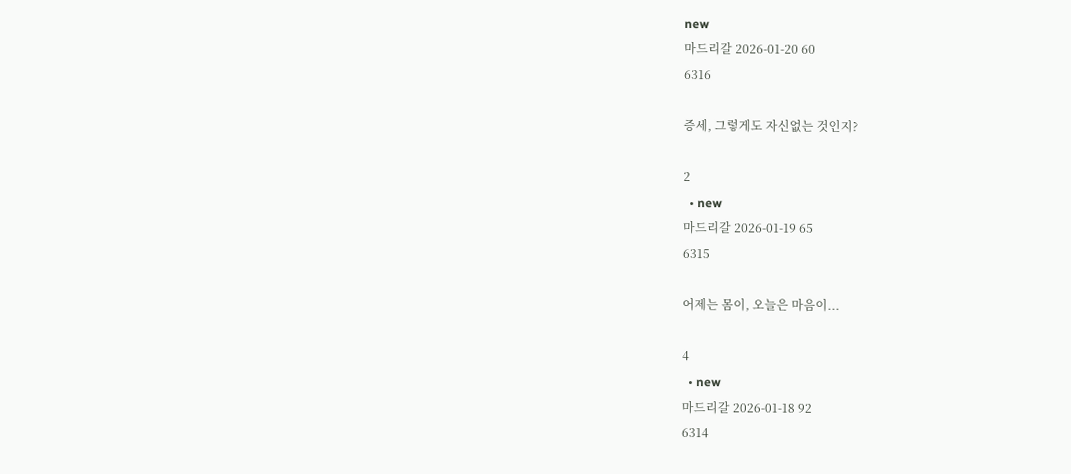new
마드리갈 2026-01-20 60
6316

증세, 그렇게도 자신없는 것인지?

2
  • new
마드리갈 2026-01-19 65
6315

어제는 몸이, 오늘은 마음이...

4
  • new
마드리갈 2026-01-18 92
6314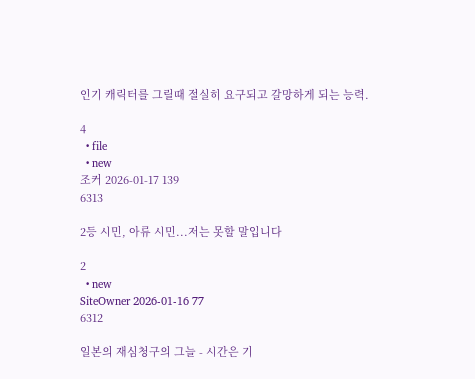인기 캐릭터를 그릴때 절실히 요구되고 갈망하게 되는 능력.

4
  • file
  • new
조커 2026-01-17 139
6313

2등 시민, 아류 시민...저는 못할 말입니다

2
  • new
SiteOwner 2026-01-16 77
6312

일본의 재심청구의 그늘 - 시간은 기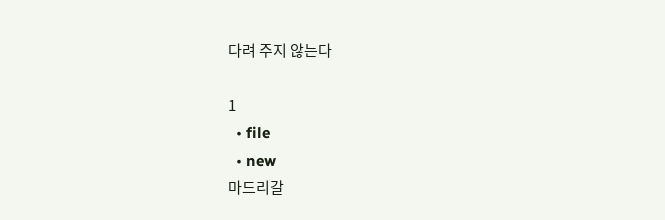다려 주지 않는다

1
  • file
  • new
마드리갈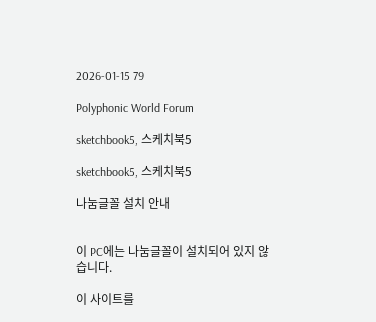2026-01-15 79

Polyphonic World Forum

sketchbook5, 스케치북5

sketchbook5, 스케치북5

나눔글꼴 설치 안내


이 PC에는 나눔글꼴이 설치되어 있지 않습니다.

이 사이트를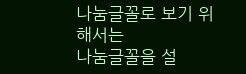나눔글꼴로 보기 위해서는
나눔글꼴을 설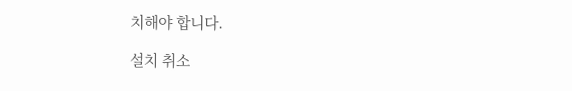치해야 합니다.

설치 취소